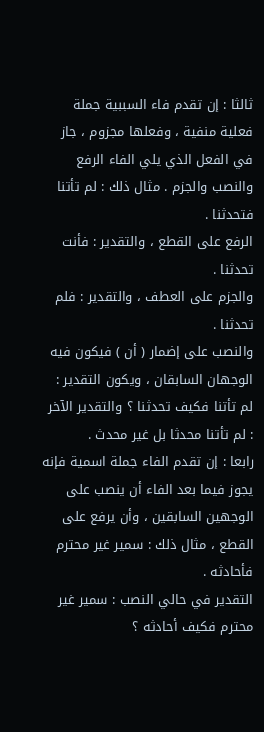ثالثا : إن تقدم فاء السببية جملة فعلية منفية ، وفعلها مجزوم ، جاز في الفعل الذي يلي الفاء الرفع والنصب والجزم . مثال ذلك : لم تأتنا فتحدثنا .
الرفع على القطع ، والتقدير : فأنت تحدثنا .
والجزم على العطف ، والتقدير : فلم تحدثنا .
والنصب على إضمار ( أن ) فيكون فيه الوجهان السابقان ، ويكون التقدير : لم تأتنا فكيف تحدثنا ؟ والتقدير الآخر : لم تأتنا محدثا بل غير محدث .
رابعا : إن تقدم الفاء جملة اسمية فإنه يجوز فيما بعد الفاء أن ينصب على الوجهين السابقين ، وأن يرفع على القطع ، مثال ذلك : سمير غير محترم فأحادثه .
التقدير في حالي النصب : سمير غير محترم فكيف أحادثه ؟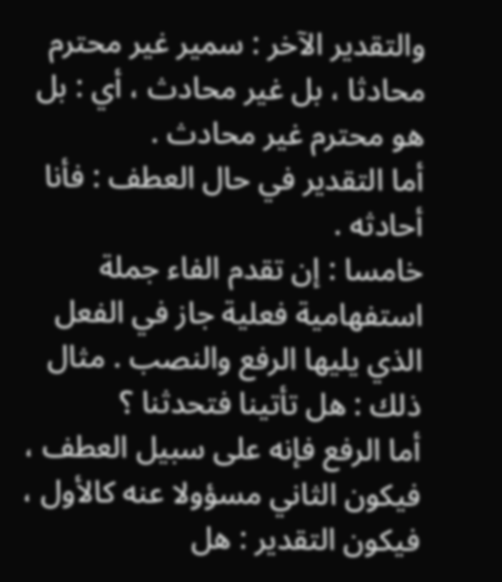والتقدير الآخر : سمير غير محترم محادثا ، بل غير محادث ، أي : بل هو محترم غير محادث .
أما التقدير في حال العطف : فأنا أحادثه .
خامسا : إن تقدم الفاء جملة استفهامية فعلية جاز في الفعل الذي يليها الرفع والنصب . مثال ذلك : هل تأتينا فتحدثنا ؟
أما الرفع فإنه على سبيل العطف ، فيكون الثاني مسؤولا عنه كالأول ، فيكون التقدير : هل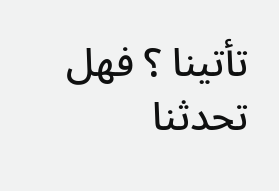تأتينا ؟ فهل تحدثنا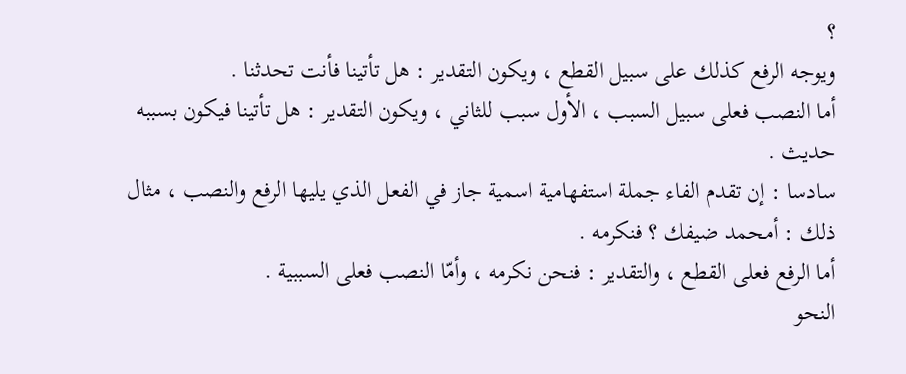؟
ويوجه الرفع كذلك على سبيل القطع ، ويكون التقدير : هل تأتينا فأنت تحدثنا .
أما النصب فعلى سبيل السبب ، الأول سبب للثاني ، ويكون التقدير : هل تأتينا فيكون بسببه حديث .
سادسا : إن تقدم الفاء جملة استفهامية اسمية جاز في الفعل الذي يليها الرفع والنصب ، مثال ذلك : أمحمد ضيفك ؟ فنكرمه .
أما الرفع فعلى القطع ، والتقدير : فنحن نكرمه ، وأمّا النصب فعلى السببية .
النحو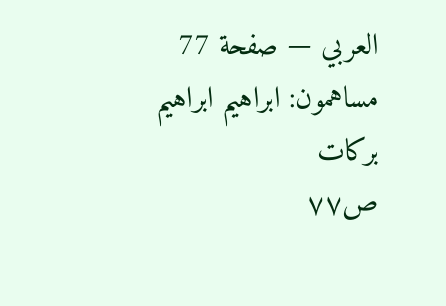العربي — صفحة 77
مساهمون: ابراهيم ابراهيم بركات
ص٧٧